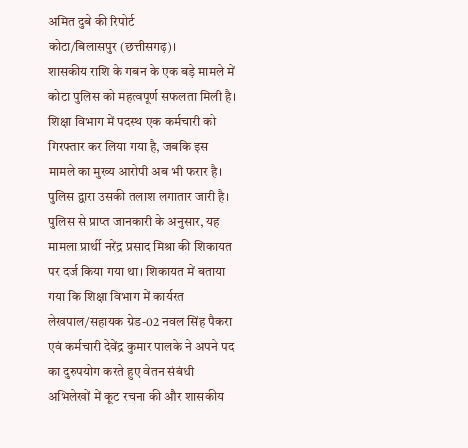अमित दुबे की रिपोर्ट
कोटा/बिलासपुर (छत्तीसगढ़)।
शासकीय राशि के गबन के एक बड़े मामले में कोटा पुलिस को महत्वपूर्ण सफलता मिली है। शिक्षा विभाग में पदस्थ एक कर्मचारी को गिरफ्तार कर लिया गया है, जबकि इस मामले का मुख्य आरोपी अब भी फरार है। पुलिस द्वारा उसकी तलाश लगातार जारी है।
पुलिस से प्राप्त जानकारी के अनुसार, यह मामला प्रार्थी नरेंद्र प्रसाद मिश्रा की शिकायत पर दर्ज किया गया था। शिकायत में बताया गया कि शिक्षा विभाग में कार्यरत लेखपाल/सहायक ग्रेड-02 नवल सिंह पैकरा एवं कर्मचारी देवेंद्र कुमार पालके ने अपने पद का दुरुपयोग करते हुए वेतन संबंधी अभिलेखों में कूट रचना की और शासकीय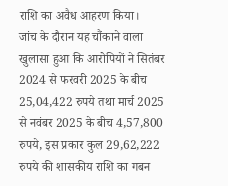राशि का अवैध आहरण किया।
जांच के दौरान यह चौंकाने वाला खुलासा हुआ कि आरोपियों ने सितंबर 2024 से फरवरी 2025 के बीच 25,04,422 रुपये तथा मार्च 2025 से नवंबर 2025 के बीच 4,57,800 रुपये, इस प्रकार कुल 29,62,222 रुपये की शासकीय राशि का गबन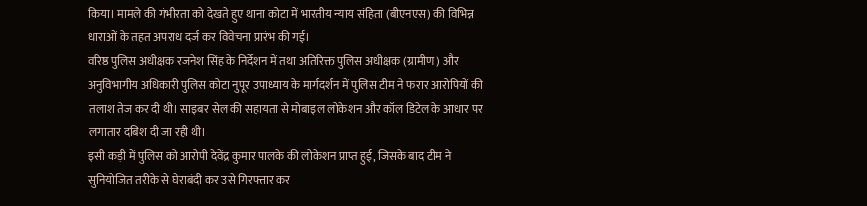किया। मामले की गंभीरता को देखते हुए थाना कोटा में भारतीय न्याय संहिता (बीएनएस) की विभिन्न धाराओं के तहत अपराध दर्ज कर विवेचना प्रारंभ की गई।
वरिष्ठ पुलिस अधीक्षक रजनेश सिंह के निर्देशन में तथा अतिरिक्त पुलिस अधीक्षक (ग्रामीण) और अनुविभागीय अधिकारी पुलिस कोटा नुपूर उपाध्याय के मार्गदर्शन में पुलिस टीम ने फरार आरोपियों की तलाश तेज कर दी थी। साइबर सेल की सहायता से मोबाइल लोकेशन और कॉल डिटेल के आधार पर लगातार दबिश दी जा रही थी।
इसी कड़ी में पुलिस को आरोपी देवेंद्र कुमार पालके की लोकेशन प्राप्त हुई, जिसके बाद टीम ने सुनियोजित तरीके से घेराबंदी कर उसे गिरफ्तार कर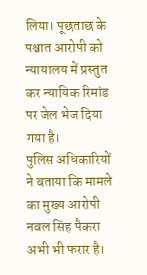लिया। पूछताछ के पश्चात आरोपी को न्यायालय में प्रस्तुत कर न्यायिक रिमांड पर जेल भेज दिया गया है।
पुलिस अधिकारियों ने बताया कि मामले का मुख्य आरोपी नवल सिंह पैकरा अभी भी फरार है।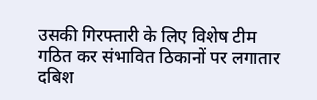उसकी गिरफ्तारी के लिए विशेष टीम गठित कर संभावित ठिकानों पर लगातार दबिश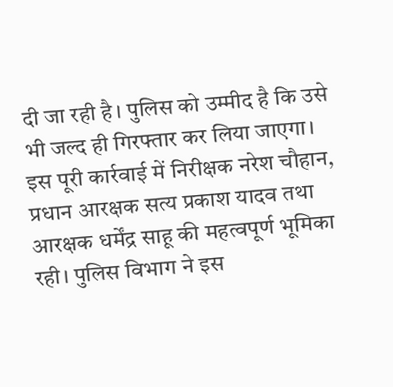दी जा रही है। पुलिस को उम्मीद है कि उसे भी जल्द ही गिरफ्तार कर लिया जाएगा।
इस पूरी कार्रवाई में निरीक्षक नरेश चौहान, प्रधान आरक्षक सत्य प्रकाश यादव तथा आरक्षक धर्मेंद्र साहू की महत्वपूर्ण भूमिका रही। पुलिस विभाग ने इस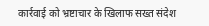कार्रवाई को भ्रष्टाचार के खिलाफ सख्त संदेश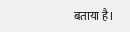बताया है।